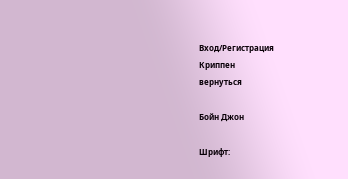Вход/Регистрация
Криппен
вернуться

Бойн Джон

Шрифт: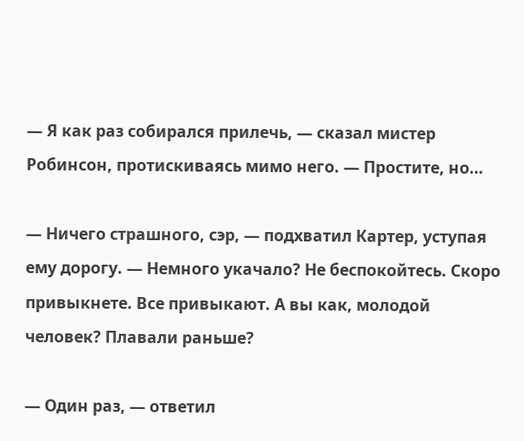— Я как раз собирался прилечь, — сказал мистер Робинсон, протискиваясь мимо него. — Простите, но…

— Ничего страшного, сэр, — подхватил Картер, уступая ему дорогу. — Немного укачало? Не беспокойтесь. Скоро привыкнете. Все привыкают. А вы как, молодой человек? Плавали раньше?

— Один раз, — ответил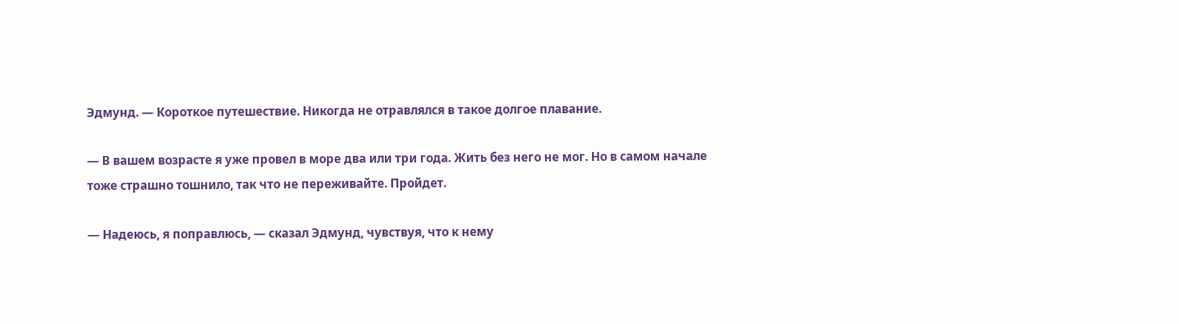Эдмунд. — Короткое путешествие. Никогда не отравлялся в такое долгое плавание.

— В вашем возрасте я уже провел в море два или три года. Жить без него не мог. Но в самом начале тоже страшно тошнило, так что не переживайте. Пройдет.

— Надеюсь, я поправлюсь, — сказал Эдмунд, чувствуя, что к нему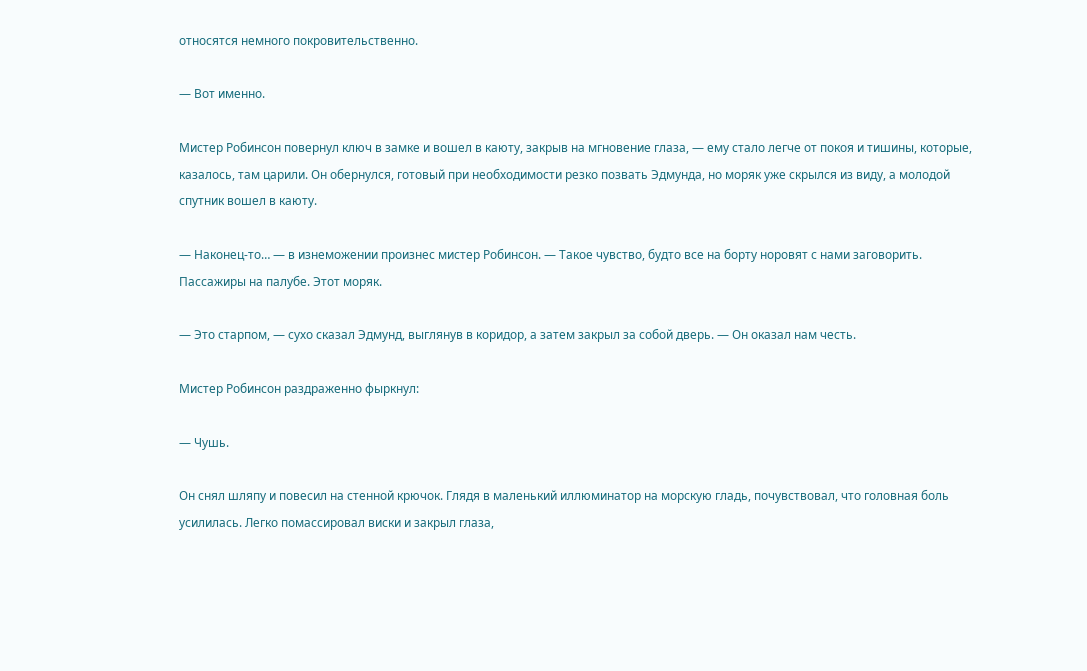относятся немного покровительственно.

— Вот именно.

Мистер Робинсон повернул ключ в замке и вошел в каюту, закрыв на мгновение глаза, — ему стало легче от покоя и тишины, которые, казалось, там царили. Он обернулся, готовый при необходимости резко позвать Эдмунда, но моряк уже скрылся из виду, а молодой спутник вошел в каюту.

— Наконец-то… — в изнеможении произнес мистер Робинсон. — Такое чувство, будто все на борту норовят с нами заговорить. Пассажиры на палубе. Этот моряк.

— Это старпом, — сухо сказал Эдмунд, выглянув в коридор, а затем закрыл за собой дверь. — Он оказал нам честь.

Мистер Робинсон раздраженно фыркнул:

— Чушь.

Он снял шляпу и повесил на стенной крючок. Глядя в маленький иллюминатор на морскую гладь, почувствовал, что головная боль усилилась. Легко помассировал виски и закрыл глаза,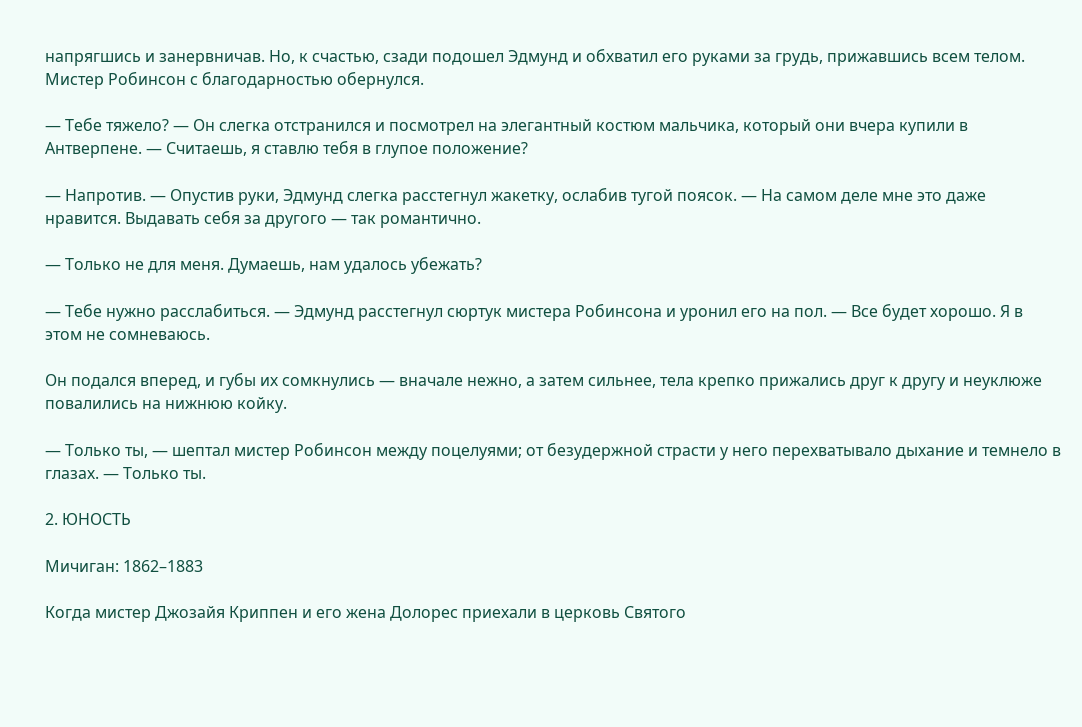напрягшись и занервничав. Но, к счастью, сзади подошел Эдмунд и обхватил его руками за грудь, прижавшись всем телом. Мистер Робинсон с благодарностью обернулся.

— Тебе тяжело? — Он слегка отстранился и посмотрел на элегантный костюм мальчика, который они вчера купили в Антверпене. — Считаешь, я ставлю тебя в глупое положение?

— Напротив. — Опустив руки, Эдмунд слегка расстегнул жакетку, ослабив тугой поясок. — На самом деле мне это даже нравится. Выдавать себя за другого — так романтично.

— Только не для меня. Думаешь, нам удалось убежать?

— Тебе нужно расслабиться. — Эдмунд расстегнул сюртук мистера Робинсона и уронил его на пол. — Все будет хорошо. Я в этом не сомневаюсь.

Он подался вперед, и губы их сомкнулись — вначале нежно, а затем сильнее, тела крепко прижались друг к другу и неуклюже повалились на нижнюю койку.

— Только ты, — шептал мистер Робинсон между поцелуями; от безудержной страсти у него перехватывало дыхание и темнело в глазах. — Только ты.

2. ЮНОСТЬ

Мичиган: 1862–1883

Когда мистер Джозайя Криппен и его жена Долорес приехали в церковь Святого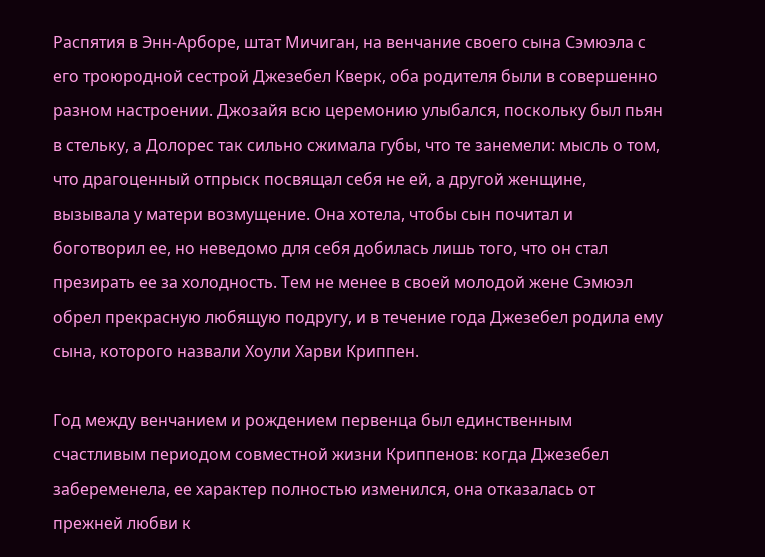Распятия в Энн-Арборе, штат Мичиган, на венчание своего сына Сэмюэла с его троюродной сестрой Джезебел Кверк, оба родителя были в совершенно разном настроении. Джозайя всю церемонию улыбался, поскольку был пьян в стельку, а Долорес так сильно сжимала губы, что те занемели: мысль о том, что драгоценный отпрыск посвящал себя не ей, а другой женщине, вызывала у матери возмущение. Она хотела, чтобы сын почитал и боготворил ее, но неведомо для себя добилась лишь того, что он стал презирать ее за холодность. Тем не менее в своей молодой жене Сэмюэл обрел прекрасную любящую подругу, и в течение года Джезебел родила ему сына, которого назвали Хоули Харви Криппен.

Год между венчанием и рождением первенца был единственным счастливым периодом совместной жизни Криппенов: когда Джезебел забеременела, ее характер полностью изменился, она отказалась от прежней любви к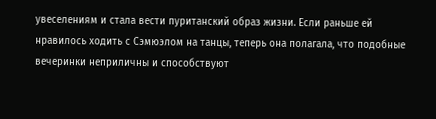увеселениям и стала вести пуританский образ жизни. Если раньше ей нравилось ходить с Сэмюэлом на танцы, теперь она полагала, что подобные вечеринки неприличны и способствуют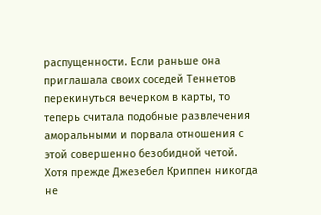распущенности. Если раньше она приглашала своих соседей Теннетов перекинуться вечерком в карты, то теперь считала подобные развлечения аморальными и порвала отношения с этой совершенно безобидной четой. Хотя прежде Джезебел Криппен никогда не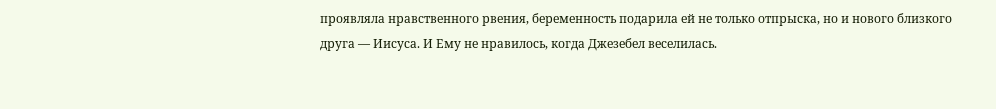проявляла нравственного рвения, беременность подарила ей не только отпрыска, но и нового близкого друга — Иисуса. И Ему не нравилось, когда Джезебел веселилась.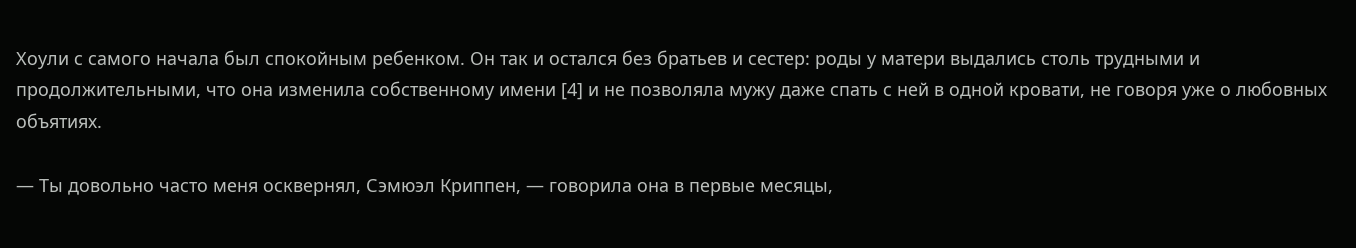Хоули с самого начала был спокойным ребенком. Он так и остался без братьев и сестер: роды у матери выдались столь трудными и продолжительными, что она изменила собственному имени [4] и не позволяла мужу даже спать с ней в одной кровати, не говоря уже о любовных объятиях.

— Ты довольно часто меня осквернял, Сэмюэл Криппен, — говорила она в первые месяцы,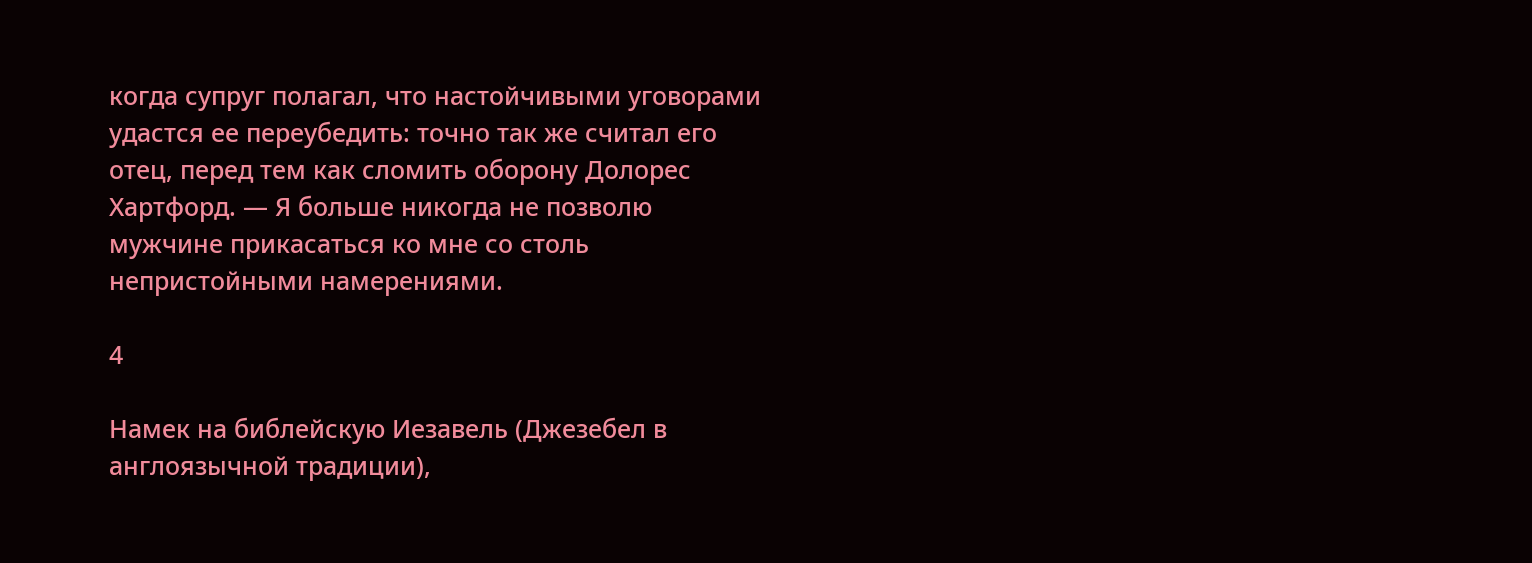когда супруг полагал, что настойчивыми уговорами удастся ее переубедить: точно так же считал его отец, перед тем как сломить оборону Долорес Хартфорд. — Я больше никогда не позволю мужчине прикасаться ко мне со столь непристойными намерениями.

4

Намек на библейскую Иезавель (Джезебел в англоязычной традиции),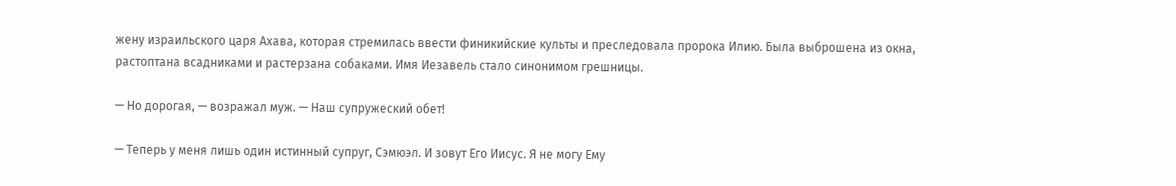жену израильского царя Ахава, которая стремилась ввести финикийские культы и преследовала пророка Илию. Была выброшена из окна, растоптана всадниками и растерзана собаками. Имя Иезавель стало синонимом грешницы.

— Но дорогая, — возражал муж. — Наш супружеский обет!

— Теперь у меня лишь один истинный супруг, Сэмюэл. И зовут Его Иисус. Я не могу Ему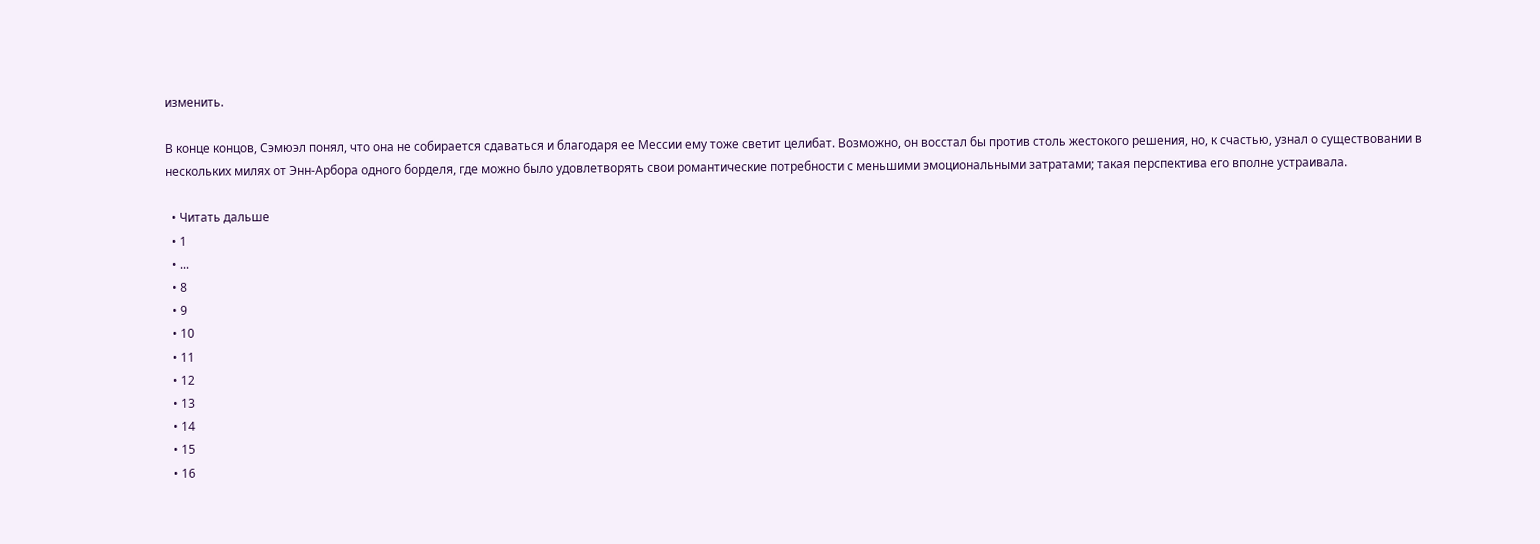изменить.

В конце концов, Сэмюэл понял, что она не собирается сдаваться и благодаря ее Мессии ему тоже светит целибат. Возможно, он восстал бы против столь жестокого решения, но, к счастью, узнал о существовании в нескольких милях от Энн-Арбора одного борделя, где можно было удовлетворять свои романтические потребности с меньшими эмоциональными затратами; такая перспектива его вполне устраивала.

  • Читать дальше
  • 1
  • ...
  • 8
  • 9
  • 10
  • 11
  • 12
  • 13
  • 14
  • 15
  • 16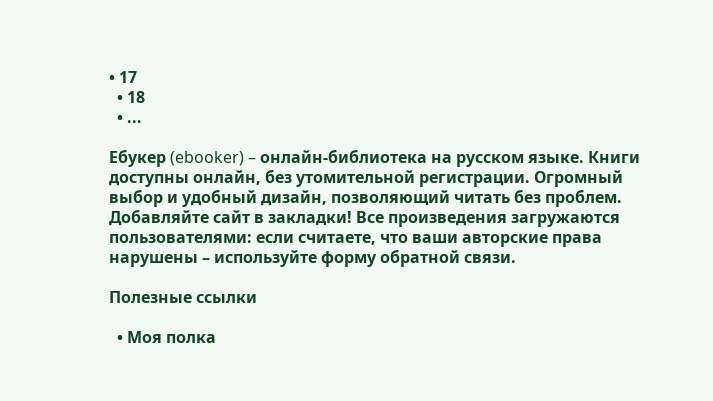• 17
  • 18
  • ...

Ебукер (ebooker) – онлайн-библиотека на русском языке. Книги доступны онлайн, без утомительной регистрации. Огромный выбор и удобный дизайн, позволяющий читать без проблем. Добавляйте сайт в закладки! Все произведения загружаются пользователями: если считаете, что ваши авторские права нарушены – используйте форму обратной связи.

Полезные ссылки

  • Моя полка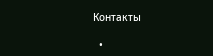Контакты

  •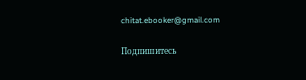chitat.ebooker@gmail.com

Подпишитесь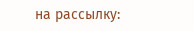на рассылку: